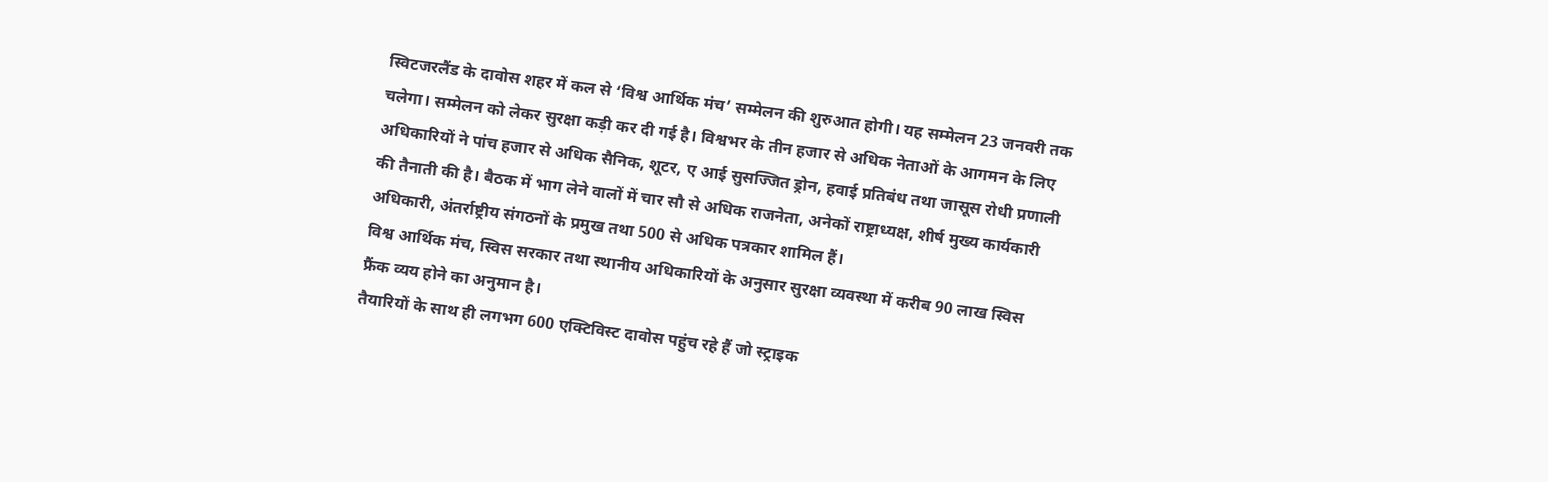स्विटजरलैंड के दावोस शहर में कल से ‘विश्व आर्थिक मंच’ सम्मेलन की शुरुआत होगी। यह सम्मेलन 23 जनवरी तक चलेगा। सम्मेलन को लेकर सुरक्षा कड़ी कर दी गई है। विश्वभर के तीन हजार से अधिक नेताओं के आगमन के लिए अधिकारियों ने पांच हजार से अधिक सैनिक, शूटर, ए आई सुसज्जित ड्रोन, हवाई प्रतिबंध तथा जासूस रोधी प्रणाली की तैनाती की है। बैठक में भाग लेने वालों में चार सौ से अधिक राजनेता, अनेकों राष्ट्राध्यक्ष, शीर्ष मुख्य कार्यकारी अधिकारी, अंतर्राष्ट्रीय संगठनों के प्रमुख तथा 500 से अधिक पत्रकार शामिल हैं।
विश्व आर्थिक मंच, स्विस सरकार तथा स्थानीय अधिकारियों के अनुसार सुरक्षा व्यवस्था में करीब 90 लाख स्विस फ्रैंक व्यय होने का अनुमान है।
तैयारियों के साथ ही लगभग 600 एक्टिविस्ट दावोस पहुंच रहे हैं जो स्ट्राइक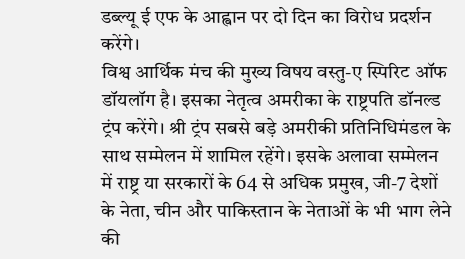डब्ल्यू ई एफ के आह्वान पर दो दिन का विरोध प्रदर्शन करेंगे।
विश्व आर्थिक मंच की मुख्य विषय वस्तु-ए स्पिरिट ऑफ डॉयलॉग है। इसका नेतृत्व अमरीका के राष्ट्रपति डॉनल्ड ट्रंप करेंगे। श्री ट्रंप सबसे बड़े अमरीकी प्रतिनिधिमंडल के साथ सम्मेलन में शामिल रहेंगे। इसके अलावा सम्मेलन में राष्ट्र या सरकारों के 64 से अधिक प्रमुख, जी-7 देशों के नेता, चीन और पाकिस्तान के नेताओं के भी भाग लेने की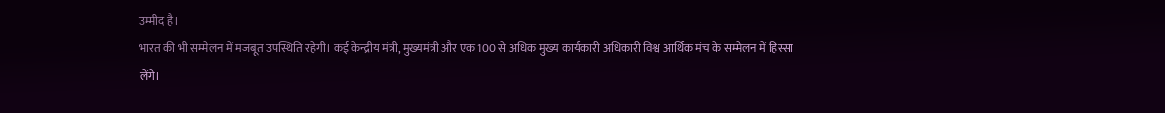उम्मीद है।
भारत की भी सम्मेलन में मजबूत उपस्थिति रहेगी। कई केन्द्रीय मंत्री, मुख्यमंत्री और एक 100 से अधिक मुख्य कार्यकारी अधिकारी विश्व आर्थिक मंच के सम्मेलन में हिस्सा लेंगे।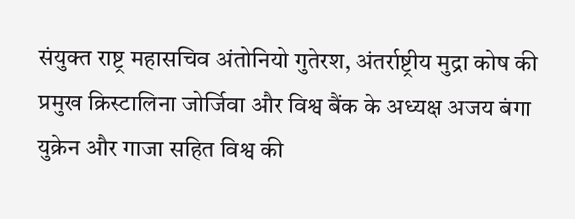संयुक्त राष्ट्र महासचिव अंतोनियो गुतेरश, अंतर्राष्ट्रीय मुद्रा कोष की प्रमुख क्रिस्टालिना जोर्जिवा और विश्व बैंक के अध्यक्ष अजय बंगा युक्रेन और गाजा सहित विश्व की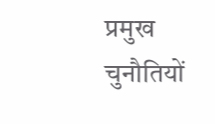प्रमुख चुनौतियों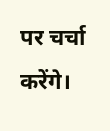पर चर्चा करेंगे।